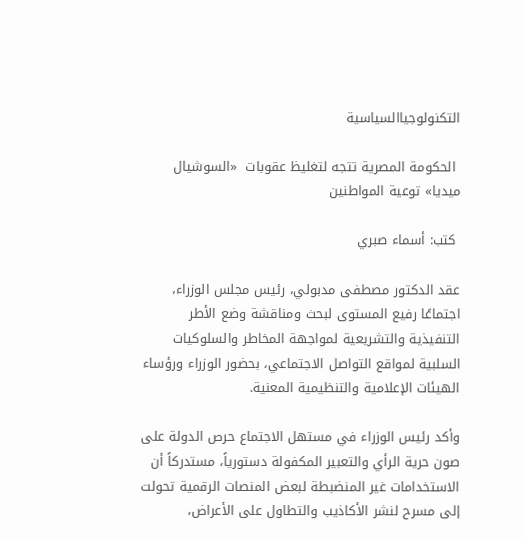التكنولوجياالسياسية

 الحكومة المصرية تتجه لتغليظ عقوبات  «السوشيال ميديا» توعية المواطنين

 كتب: أسماء صبري

عقد الدكتور مصطفى مدبولي، رئيس مجلس الوزراء، اجتماعًا رفيع المستوى لبحث ومناقشة وضع الأطر التنفيذية والتشريعية لمواجهة المخاطر والسلوكيات السلبية لمواقع التواصل الاجتماعي، بحضور الوزراء ورؤساء الهيئات الإعلامية والتنظيمية المعنية.

وأكد رئيس الوزراء في مستهل الاجتماع حرص الدولة على صون حرية الرأي والتعبير المكفولة دستورياً، مستدركاً أن الاستخدامات غير المنضبطة لبعض المنصات الرقمية تحولت إلى مسرح لنشر الأكاذيب والتطاول على الأعراض،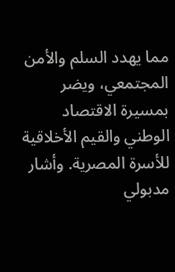مما يهدد السلم والأمن المجتمعي، ويضر بمسيرة الاقتصاد الوطني والقيم الأخلاقية للأسرة المصرية. وأشار مدبولي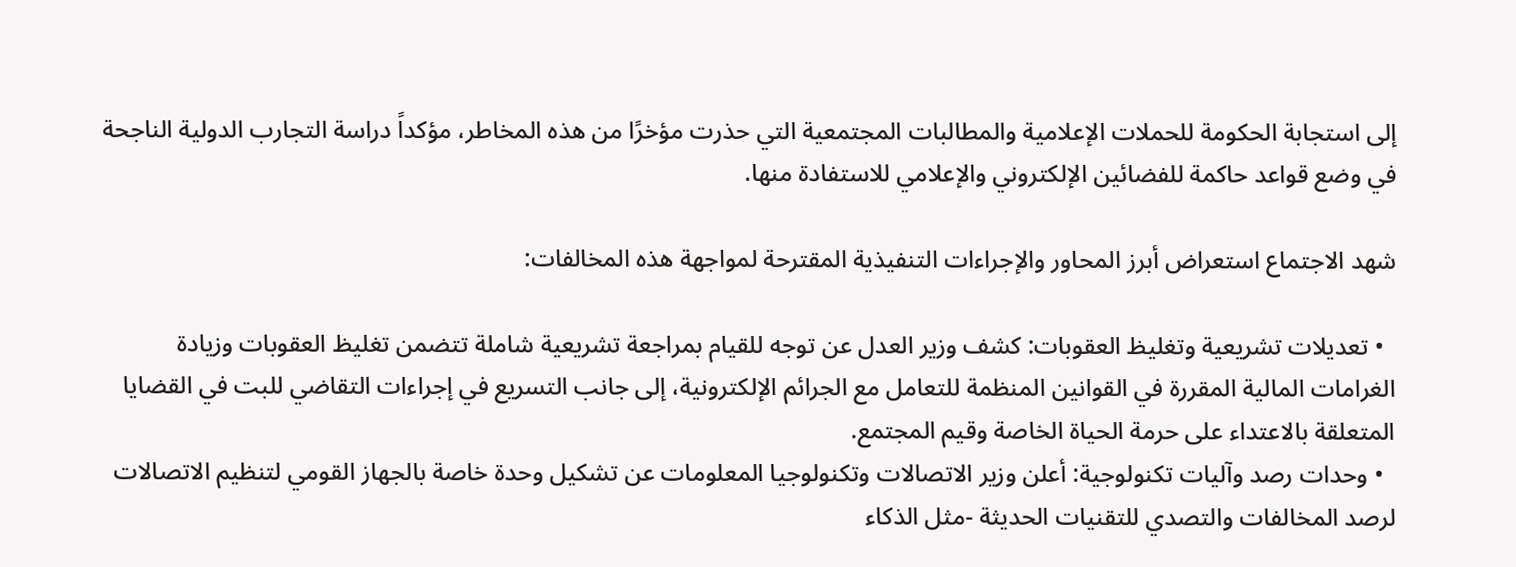إلى استجابة الحكومة للحملات الإعلامية والمطالبات المجتمعية التي حذرت مؤخرًا من هذه المخاطر، مؤكداً دراسة التجارب الدولية الناجحة في وضع قواعد حاكمة للفضائين الإلكتروني والإعلامي للاستفادة منها.

شهد الاجتماع استعراض أبرز المحاور والإجراءات التنفيذية المقترحة لمواجهة هذه المخالفات:

  • تعديلات تشريعية وتغليظ العقوبات: كشف وزير العدل عن توجه للقيام بمراجعة تشريعية شاملة تتضمن تغليظ العقوبات وزيادة الغرامات المالية المقررة في القوانين المنظمة للتعامل مع الجرائم الإلكترونية، إلى جانب التسريع في إجراءات التقاضي للبت في القضايا المتعلقة بالاعتداء على حرمة الحياة الخاصة وقيم المجتمع.
  • وحدات رصد وآليات تكنولوجية: أعلن وزير الاتصالات وتكنولوجيا المعلومات عن تشكيل وحدة خاصة بالجهاز القومي لتنظيم الاتصالات لرصد المخالفات والتصدي للتقنيات الحديثة -مثل الذكاء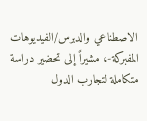الاصطناعي والدبرس/الفيديوهات المفبركة-، مشيراً إلى تحضير دراسة متكاملة لتجارب الدول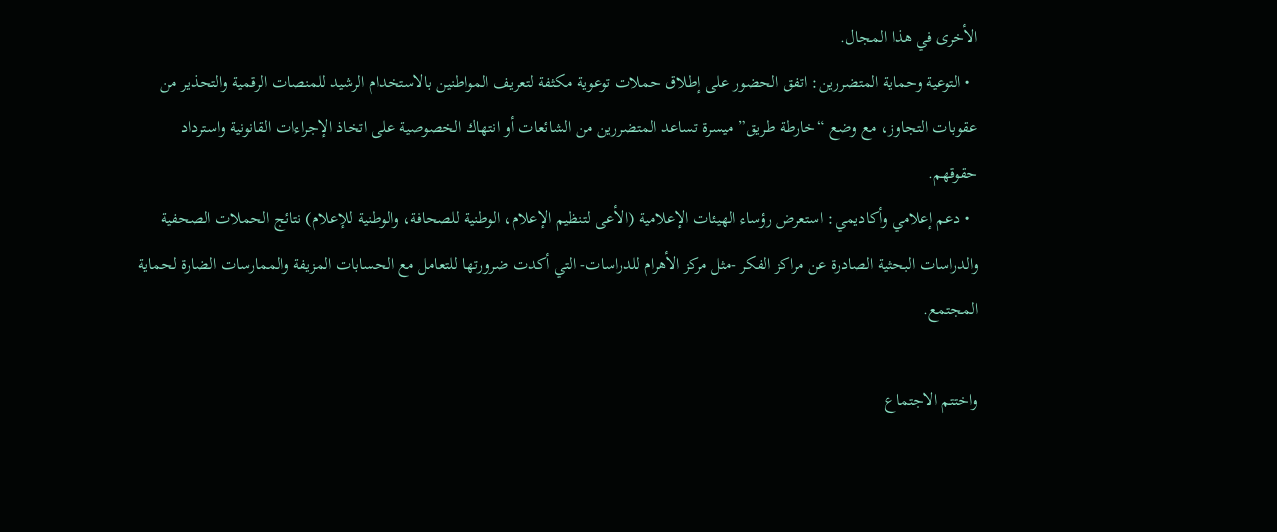الأخرى في هذا المجال.
  • التوعية وحماية المتضررين: اتفق الحضور على إطلاق حملات توعوية مكثفة لتعريف المواطنين بالاستخدام الرشيد للمنصات الرقمية والتحذير من عقوبات التجاوز، مع وضع “خارطة طريق” ميسرة تساعد المتضررين من الشائعات أو انتهاك الخصوصية على اتخاذ الإجراءات القانونية واسترداد حقوقهم.
  • دعم إعلامي وأكاديمي: استعرض رؤساء الهيئات الإعلامية (الأعى لتنظيم الإعلام، الوطنية للصحافة، والوطنية للإعلام) نتائج الحملات الصحفية والدراسات البحثية الصادرة عن مراكز الفكر -مثل مركز الأهرام للدراسات- التي أكدت ضرورتها للتعامل مع الحسابات المزيفة والممارسات الضارة لحماية المجتمع.

واختتم الاجتماع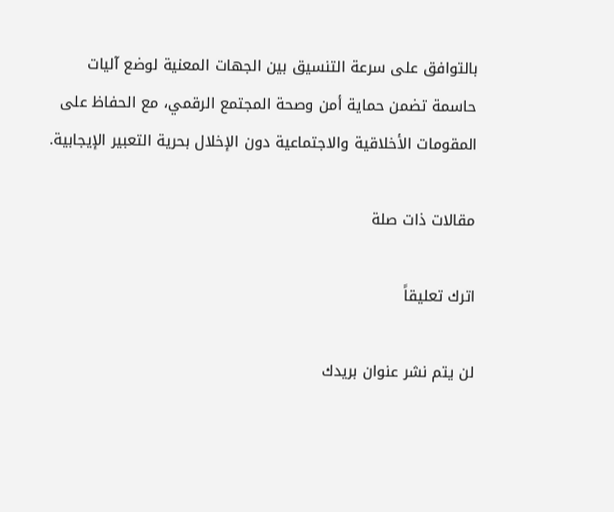بالتوافق على سرعة التنسيق بين الجهات المعنية لوضع آليات حاسمة تضمن حماية أمن وصحة المجتمع الرقمي، مع الحفاظ على المقومات الأخلاقية والاجتماعية دون الإخلال بحرية التعبير الإيجابية.

مقالات ذات صلة

اترك تعليقاً

لن يتم نشر عنوان بريدك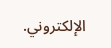الإلكتروني.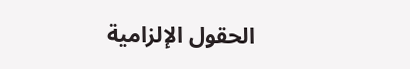الحقول الإلزامية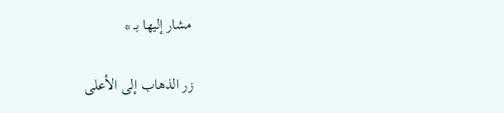مشار إليها بـ *

زر الذهاب إلى الأعلى